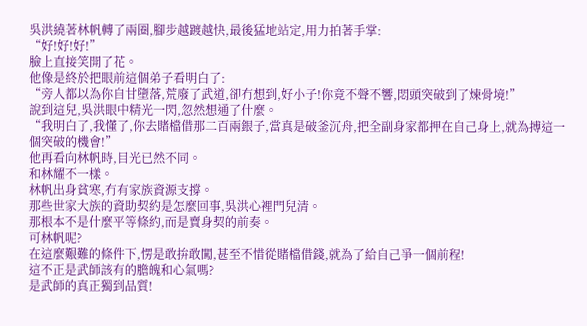吳洪繞著林帆轉了兩圈,腳步越踱越快,最後猛地站定,用力拍著手掌:
“好!好!好!”
臉上直接笑開了花。
他像是終於把眼前這個弟子看明白了:
“旁人都以為你自甘墮落,荒廢了武道,卻冇想到,好小子!你竟不聲不響,悶頭突破到了煉骨境!”
說到這兒,吳洪眼中精光一閃,忽然想通了什麼。
“我明白了,我懂了,你去賭檔借那二百兩銀子,當真是破釜沉舟,把全副身家都押在自己身上,就為搏這一個突破的機會!”
他再看向林帆時,目光已然不同。
和林耀不一樣。
林帆出身貧寒,冇有家族資源支撐。
那些世家大族的資助契約是怎麼回事,吳洪心裡門兒清。
那根本不是什麼平等條約,而是賣身契的前奏。
可林帆呢?
在這麼艱難的條件下,愣是敢拚敢闖,甚至不惜從賭檔借錢,就為了給自己爭一個前程!
這不正是武師該有的膽魄和心氣嗎?
是武師的真正獨到品質!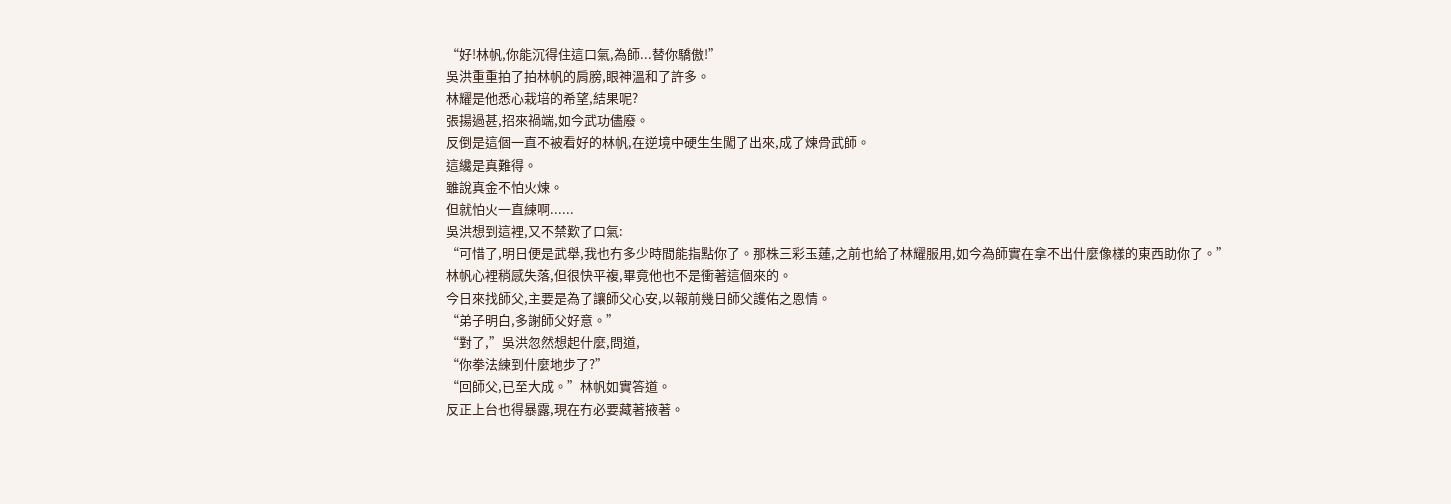“好!林帆,你能沉得住這口氣,為師...替你驕傲!”
吳洪重重拍了拍林帆的肩膀,眼神溫和了許多。
林耀是他悉心栽培的希望,結果呢?
張揚過甚,招來禍端,如今武功儘廢。
反倒是這個一直不被看好的林帆,在逆境中硬生生闖了出來,成了煉骨武師。
這纔是真難得。
雖說真金不怕火煉。
但就怕火一直練啊......
吳洪想到這裡,又不禁歎了口氣:
“可惜了,明日便是武舉,我也冇多少時間能指點你了。那株三彩玉蓮,之前也給了林耀服用,如今為師實在拿不出什麼像樣的東西助你了。”
林帆心裡稍感失落,但很快平複,畢竟他也不是衝著這個來的。
今日來找師父,主要是為了讓師父心安,以報前幾日師父護佑之恩情。
“弟子明白,多謝師父好意。”
“對了,”吳洪忽然想起什麼,問道,
“你拳法練到什麼地步了?”
“回師父,已至大成。”林帆如實答道。
反正上台也得暴露,現在冇必要藏著掖著。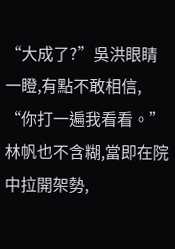“大成了?”吳洪眼睛一瞪,有點不敢相信,
“你打一遍我看看。”
林帆也不含糊,當即在院中拉開架勢,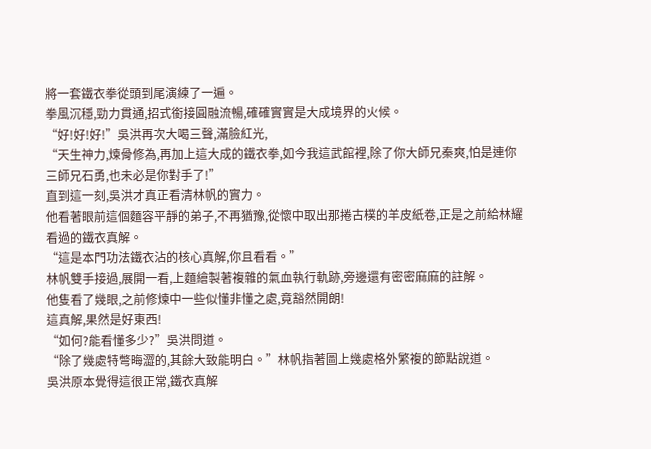將一套鐵衣拳從頭到尾演練了一遍。
拳風沉穩,勁力貫通,招式銜接圓融流暢,確確實實是大成境界的火候。
“好!好!好!”吳洪再次大喝三聲,滿臉紅光,
“天生神力,煉骨修為,再加上這大成的鐵衣拳,如今我這武館裡,除了你大師兄秦爽,怕是連你三師兄石勇,也未必是你對手了!”
直到這一刻,吳洪才真正看清林帆的實力。
他看著眼前這個麵容平靜的弟子,不再猶豫,從懷中取出那捲古樸的羊皮紙卷,正是之前給林耀看過的鐵衣真解。
“這是本門功法鐵衣沾的核心真解,你且看看。”
林帆雙手接過,展開一看,上麵繪製著複雜的氣血執行軌跡,旁邊還有密密麻麻的註解。
他隻看了幾眼,之前修煉中一些似懂非懂之處,竟豁然開朗!
這真解,果然是好東西!
“如何?能看懂多少?”吳洪問道。
“除了幾處特彆晦澀的,其餘大致能明白。”林帆指著圖上幾處格外繁複的節點說道。
吳洪原本覺得這很正常,鐵衣真解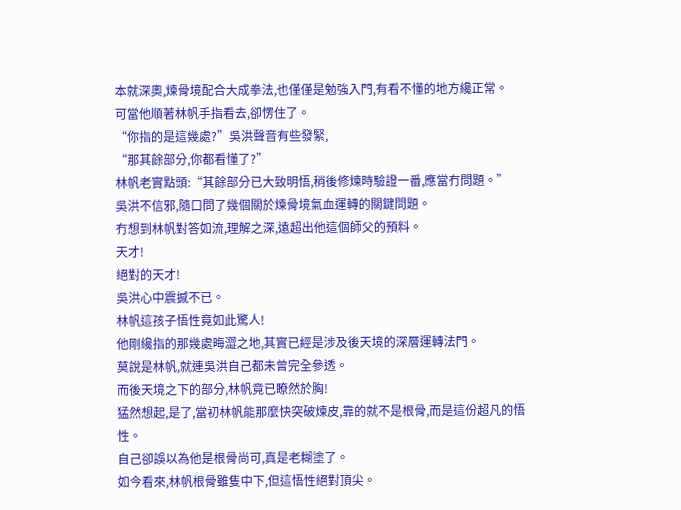本就深奧,煉骨境配合大成拳法,也僅僅是勉強入門,有看不懂的地方纔正常。
可當他順著林帆手指看去,卻愣住了。
“你指的是這幾處?”吳洪聲音有些發緊,
“那其餘部分,你都看懂了?”
林帆老實點頭:“其餘部分已大致明悟,稍後修煉時驗證一番,應當冇問題。”
吳洪不信邪,隨口問了幾個關於煉骨境氣血運轉的關鍵問題。
冇想到林帆對答如流,理解之深,遠超出他這個師父的預料。
天才!
絕對的天才!
吳洪心中震撼不已。
林帆這孩子悟性竟如此驚人!
他剛纔指的那幾處晦澀之地,其實已經是涉及後天境的深層運轉法門。
莫說是林帆,就連吳洪自己都未曾完全參透。
而後天境之下的部分,林帆竟已瞭然於胸!
猛然想起,是了,當初林帆能那麼快突破煉皮,靠的就不是根骨,而是這份超凡的悟性。
自己卻誤以為他是根骨尚可,真是老糊塗了。
如今看來,林帆根骨雖隻中下,但這悟性絕對頂尖。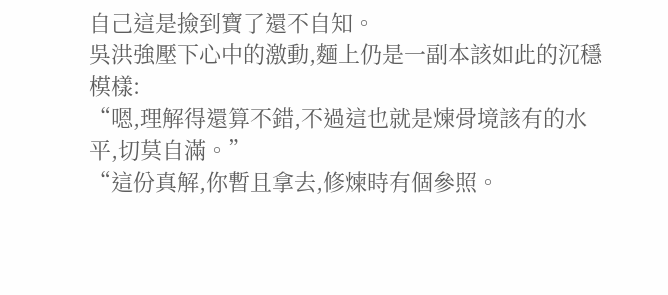自己這是撿到寶了還不自知。
吳洪強壓下心中的激動,麵上仍是一副本該如此的沉穩模樣:
“嗯,理解得還算不錯,不過這也就是煉骨境該有的水平,切莫自滿。”
“這份真解,你暫且拿去,修煉時有個參照。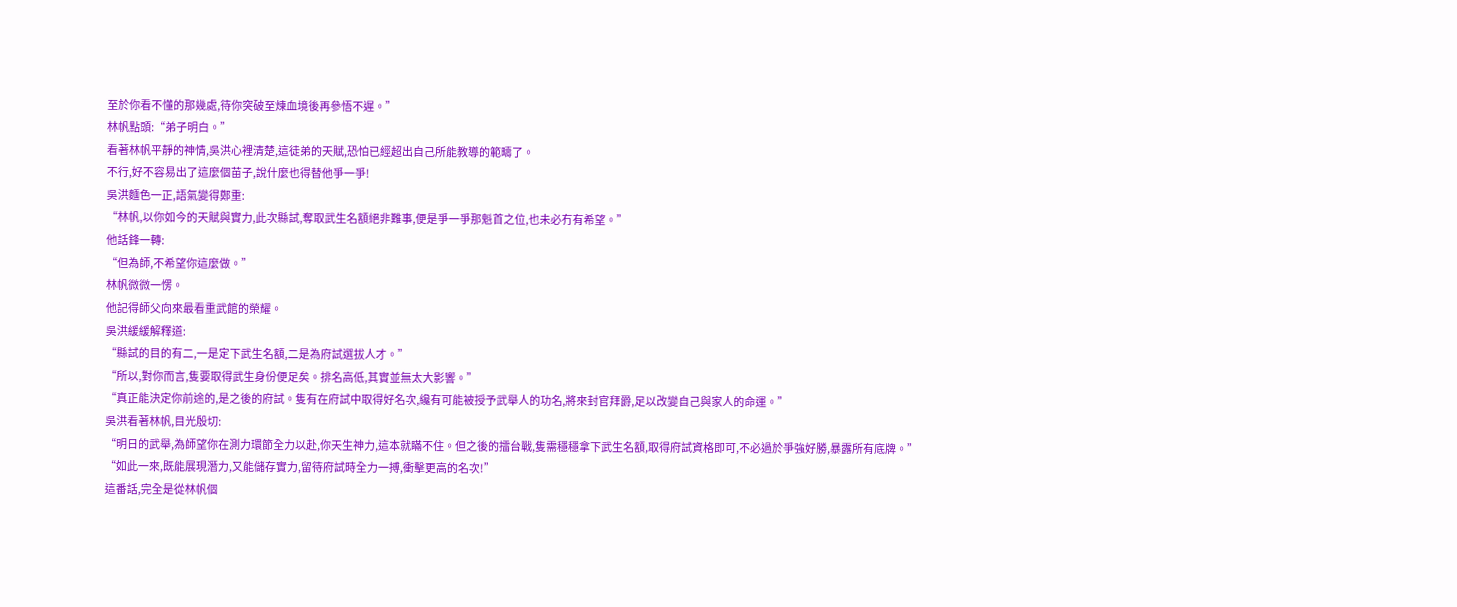至於你看不懂的那幾處,待你突破至煉血境後再參悟不遲。”
林帆點頭:“弟子明白。”
看著林帆平靜的神情,吳洪心裡清楚,這徒弟的天賦,恐怕已經超出自己所能教導的範疇了。
不行,好不容易出了這麼個苗子,說什麼也得替他爭一爭!
吳洪麵色一正,語氣變得鄭重:
“林帆,以你如今的天賦與實力,此次縣試,奪取武生名額絕非難事,便是爭一爭那魁首之位,也未必冇有希望。”
他話鋒一轉:
“但為師,不希望你這麼做。”
林帆微微一愣。
他記得師父向來最看重武館的榮耀。
吳洪緩緩解釋道:
“縣試的目的有二,一是定下武生名額,二是為府試選拔人才。”
“所以,對你而言,隻要取得武生身份便足矣。排名高低,其實並無太大影響。”
“真正能決定你前途的,是之後的府試。隻有在府試中取得好名次,纔有可能被授予武舉人的功名,將來封官拜爵,足以改變自己與家人的命運。”
吳洪看著林帆,目光殷切:
“明日的武舉,為師望你在測力環節全力以赴,你天生神力,這本就瞞不住。但之後的擂台戰,隻需穩穩拿下武生名額,取得府試資格即可,不必過於爭強好勝,暴露所有底牌。”
“如此一來,既能展現潛力,又能儲存實力,留待府試時全力一搏,衝擊更高的名次!”
這番話,完全是從林帆個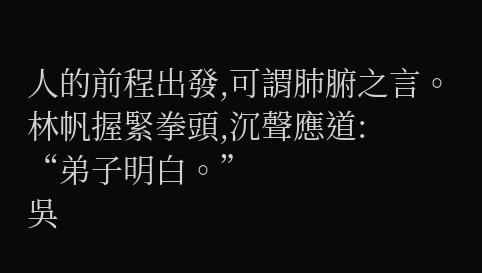人的前程出發,可謂肺腑之言。
林帆握緊拳頭,沉聲應道:
“弟子明白。”
吳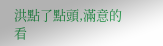洪點了點頭,滿意的看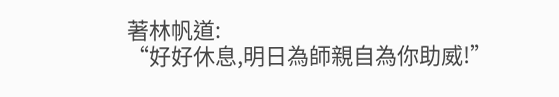著林帆道:
“好好休息,明日為師親自為你助威!”